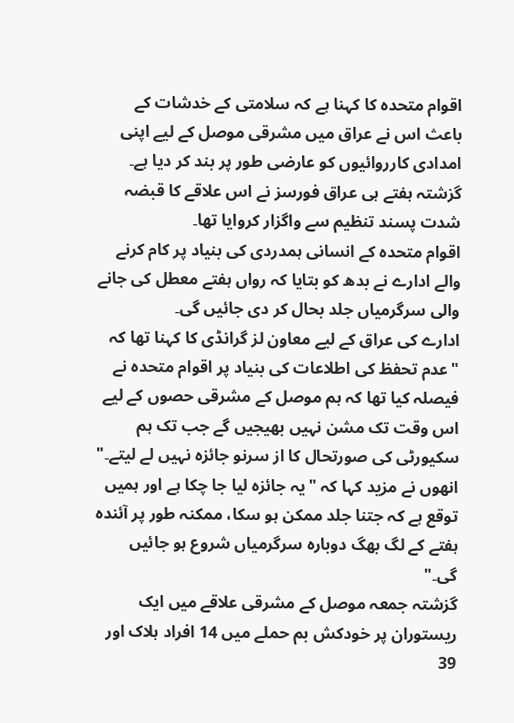اقوام متحدہ کا کہنا ہے کہ سلامتی کے خدشات کے باعث اس نے عراق میں مشرقی موصل کے لیے اپنی امدادی کارروائیوں کو عارضی طور پر بند کر دیا ہے۔
گزشتہ ہفتے ہی عراق فورسز نے اس علاقے کا قبضہ شدت پسند تنظیم سے واگزار کروایا تھا۔
اقوام متحدہ کے انسانی ہمدردی کی بنیاد پر کام کرنے والے ادارے نے بدھ کو بتایا کہ رواں ہفتے معطل کی جانے والی سرگرمیاں جلد بحال کر دی جائیں گی۔
ادارے کی عراق کے لیے معاون لز گرانڈی کا کہنا تھا کہ "عدم تحفظ کی اطلاعات کی بنیاد پر اقوام متحدہ نے فیصلہ کیا تھا کہ ہم موصل کے مشرقی حصوں کے لیے اس وقت تک مشن نہیں بھیجیں گے جب تک ہم سکیورٹی کی صورتحال کا از سرنو جائزہ نہیں لے لیتے۔"
انھوں نے مزید کہا کہ "یہ جائزہ لیا جا چکا ہے اور ہمیں توقع ہے کہ جتنا جلد ممکن ہو سکا، ممکنہ طور پر آئندہ ہفتے کے لگ بھگ دوبارہ سرگرمیاں شروع ہو جائیں گی۔"
گزشتہ جمعہ موصل کے مشرقی علاقے میں ایک ریستوران پر خودکش بم حملے میں 14 افراد ہلاک اور 39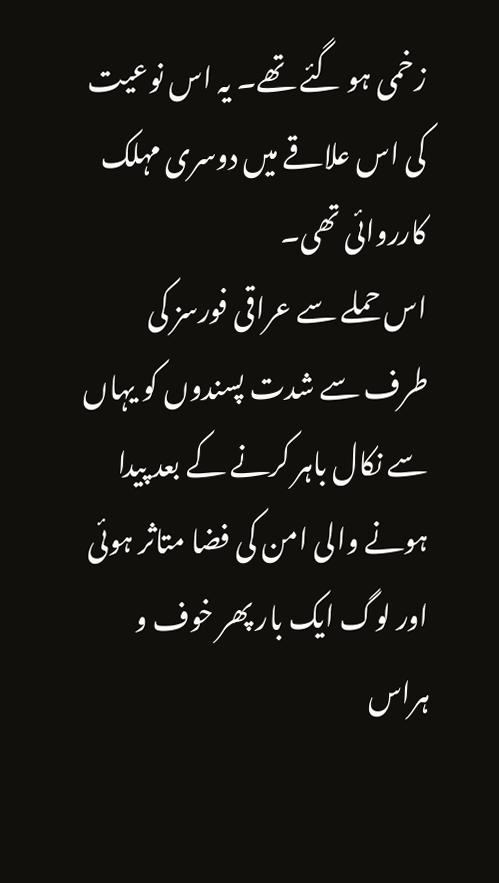زخمی ہو گئے تھے۔ یہ اس نوعیت کی اس علاقے میں دوسری مہلک کارروائی تھی۔
اس حملے سے عراقی فورسز کی طرف سے شدت پسندوں کو یہاں سے نکال باہر کرنے کے بعد پیدا ہونے والی امن کی فضا متاثر ہوئی اور لوگ ایک بار پھر خوف و ہراس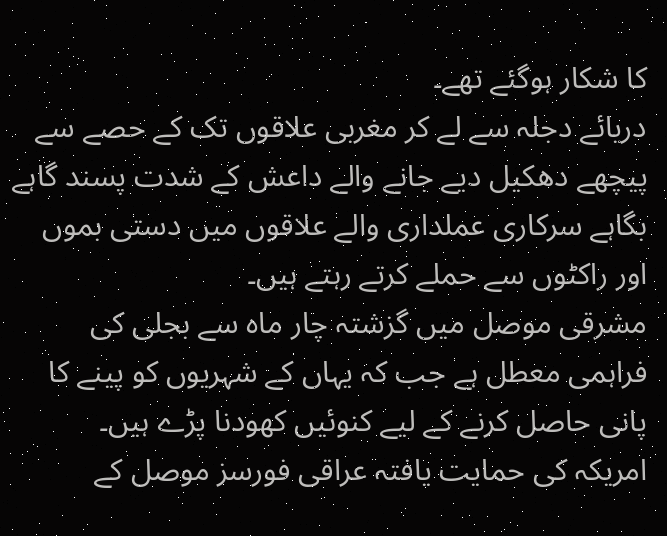کا شکار ہوگئے تھے۔
دریائے دجلہ سے لے کر مغربی علاقوں تک کے حصے سے پیچھے دھکیل دیے جانے والے داعش کے شدت پسند گاہے بگاہے سرکاری عملداری والے علاقوں میں دستی بموں اور راکٹوں سے حملے کرتے رہتے ہیں۔
مشرقی موصل میں گزشتہ چار ماہ سے بجلی کی فراہمی معطل ہے جب کہ یہاں کے شہریوں کو پینے کا پانی حاصل کرنے کے لیے کنوئیں کھودنا پڑے ہیں۔
امریکہ کی حمایت یافتہ عراقی فورسز موصل کے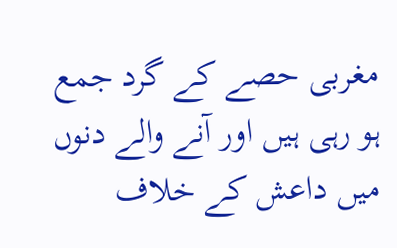مغربی حصے کے گرد جمع ہو رہی ہیں اور آنے والے دنوں میں داعش کے خلاف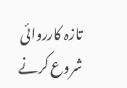تازہ کارروائی شروع کرنے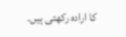کا ارادہ رکھتی ہیں۔